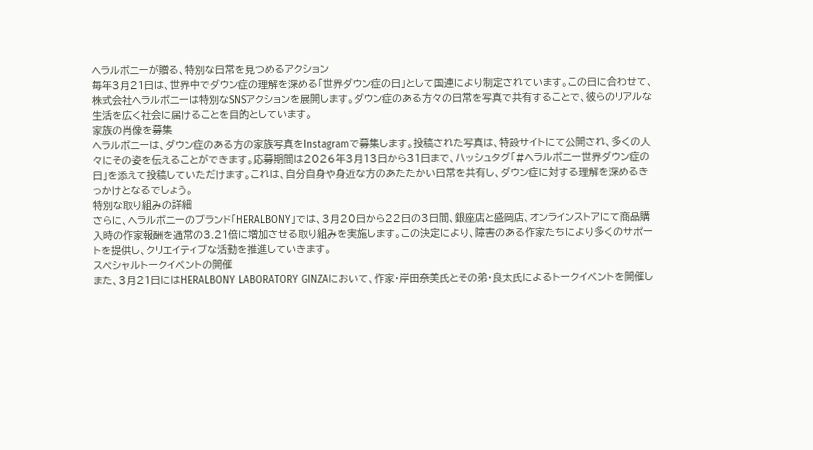ヘラルボニーが贈る、特別な日常を見つめるアクション
毎年3月21日は、世界中でダウン症の理解を深める「世界ダウン症の日」として国連により制定されています。この日に合わせて、株式会社ヘラルボニーは特別なSNSアクションを展開します。ダウン症のある方々の日常を写真で共有することで、彼らのリアルな生活を広く社会に届けることを目的としています。
家族の肖像を募集
ヘラルボニーは、ダウン症のある方の家族写真をInstagramで募集します。投稿された写真は、特設サイトにて公開され、多くの人々にその姿を伝えることができます。応募期間は2026年3月13日から31日まで、ハッシュタグ「#ヘラルボニー世界ダウン症の日」を添えて投稿していただけます。これは、自分自身や身近な方のあたたかい日常を共有し、ダウン症に対する理解を深めるきっかけとなるでしょう。
特別な取り組みの詳細
さらに、ヘラルボニーのブランド「HERALBONY」では、3月20日から22日の3日間、銀座店と盛岡店、オンラインストアにて商品購入時の作家報酬を通常の3.21倍に増加させる取り組みを実施します。この決定により、障害のある作家たちにより多くのサポートを提供し、クリエイティブな活動を推進していきます。
スペシャルトークイベントの開催
また、3月21日にはHERALBONY LABORATORY GINZAにおいて、作家・岸田奈美氏とその弟・良太氏によるトークイベントを開催し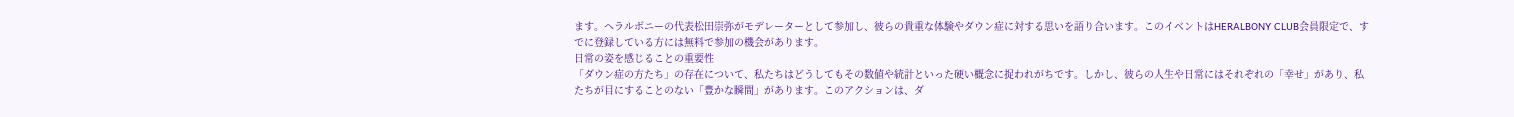ます。ヘラルボニーの代表松田崇弥がモデレーターとして参加し、彼らの貴重な体験やダウン症に対する思いを語り合います。このイベントはHERALBONY CLUB会員限定で、すでに登録している方には無料で参加の機会があります。
日常の姿を感じることの重要性
「ダウン症の方たち」の存在について、私たちはどうしてもその数値や統計といった硬い概念に捉われがちです。しかし、彼らの人生や日常にはそれぞれの「幸せ」があり、私たちが目にすることのない「豊かな瞬間」があります。このアクションは、ダ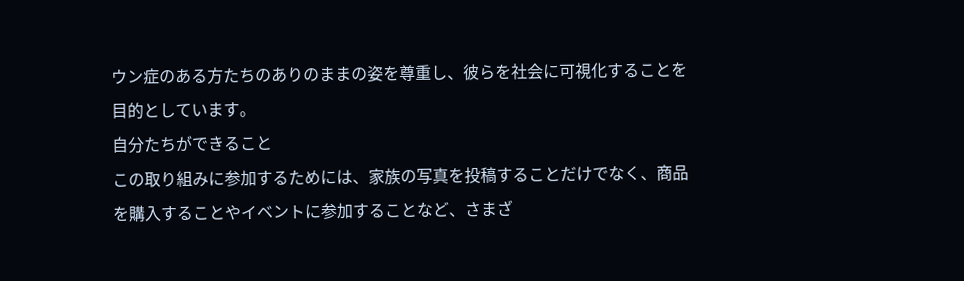ウン症のある方たちのありのままの姿を尊重し、彼らを社会に可視化することを目的としています。
自分たちができること
この取り組みに参加するためには、家族の写真を投稿することだけでなく、商品を購入することやイベントに参加することなど、さまざ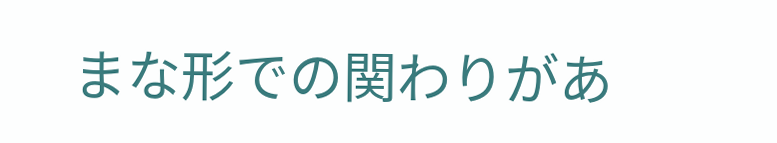まな形での関わりがあ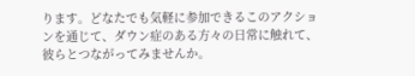ります。どなたでも気軽に参加できるこのアクションを通じて、ダウン症のある方々の日常に触れて、彼らとつながってみませんか。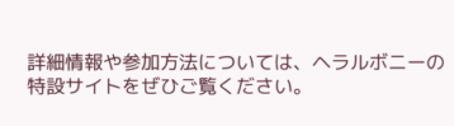詳細情報や参加方法については、ヘラルボニーの特設サイトをぜひご覧ください。